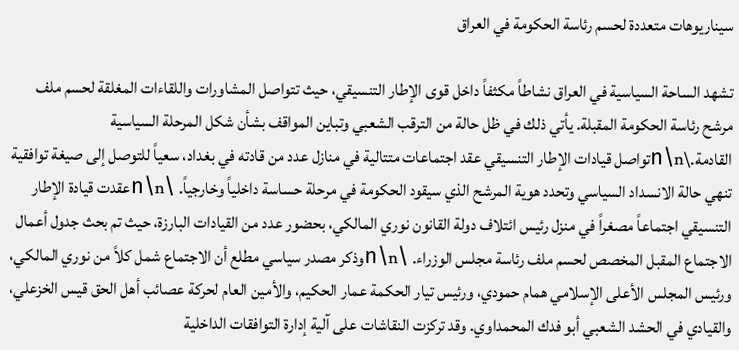سيناريوهات متعددة لحسم رئاسة الحكومة في العراق

تشهد الساحة السياسية في العراق نشاطاً مكثفاً داخل قوى الإطار التنسيقي، حيث تتواصل المشاورات واللقاءات المغلقة لحسم ملف مرشح رئاسة الحكومة المقبلة. يأتي ذلك في ظل حالة من الترقب الشعبي وتباين المواقف بشأن شكل المرحلة السياسية القادمة.\n\nتواصل قيادات الإطار التنسيقي عقد اجتماعات متتالية في منازل عدد من قادته في بغداد، سعياً للتوصل إلى صيغة توافقية تنهي حالة الانسداد السياسي وتحدد هوية المرشح الذي سيقود الحكومة في مرحلة حساسة داخلياً وخارجياً. \n\nعقدت قيادة الإطار التنسيقي اجتماعاً مصغراً في منزل رئيس ائتلاف دولة القانون نوري المالكي، بحضور عدد من القيادات البارزة، حيث تم بحث جدول أعمال الاجتماع المقبل المخصص لحسم ملف رئاسة مجلس الوزراء. \n\nوذكر مصدر سياسي مطلع أن الاجتماع شمل كلاً من نوري المالكي، ورئيس المجلس الأعلى الإسلامي همام حمودي، ورئيس تيار الحكمة عمار الحكيم، والأمين العام لحركة عصائب أهل الحق قيس الخزعلي، والقيادي في الحشد الشعبي أبو فدك المحمداوي. وقد تركزت النقاشات على آلية إدارة التوافقات الداخلية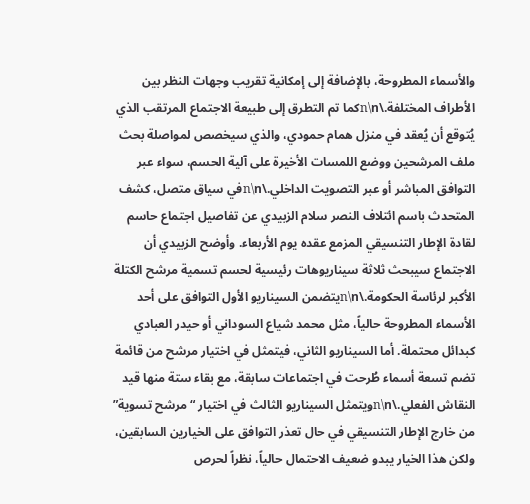والأسماء المطروحة، بالإضافة إلى إمكانية تقريب وجهات النظر بين الأطراف المختلفة.\n\nكما تم التطرق إلى طبيعة الاجتماع المرتقب الذي يُتوقع أن يُعقد في منزل همام حمودي، والذي سيخصص لمواصلة بحث ملف المرشحين ووضع اللمسات الأخيرة على آلية الحسم، سواء عبر التوافق المباشر أو عبر التصويت الداخلي.\n\nفي سياق متصل، كشف المتحدث باسم ائتلاف النصر سلام الزبيدي عن تفاصيل اجتماع حاسم لقادة الإطار التنسيقي المزمع عقده يوم الأربعاء. وأوضح الزبيدي أن الاجتماع سيبحث ثلاثة سيناريوهات رئيسية لحسم تسمية مرشح الكتلة الأكبر لرئاسة الحكومة.\n\nيتضمن السيناريو الأول التوافق على أحد الأسماء المطروحة حالياً، مثل محمد شياع السوداني أو حيدر العبادي كبدائل محتملة. أما السيناريو الثاني، فيتمثل في اختيار مرشح من قائمة تضم تسعة أسماء طُرحت في اجتماعات سابقة، مع بقاء ستة منها قيد النقاش الفعلي.\n\nويتمثل السيناريو الثالث في اختيار “مرشح تسوية” من خارج الإطار التنسيقي في حال تعذر التوافق على الخيارين السابقين، ولكن هذا الخيار يبدو ضعيف الاحتمال حالياً، نظراً لحرص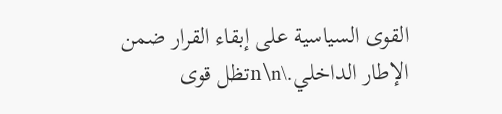القوى السياسية على إبقاء القرار ضمن الإطار الداخلي.\n\nتظل قوى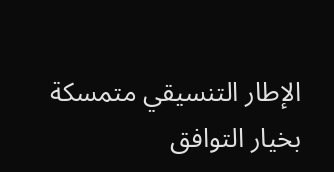الإطار التنسيقي متمسكة بخيار التوافق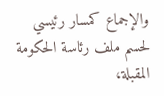والإجماع كمسار رئيسي لحسم ملف رئاسة الحكومة المقبلة،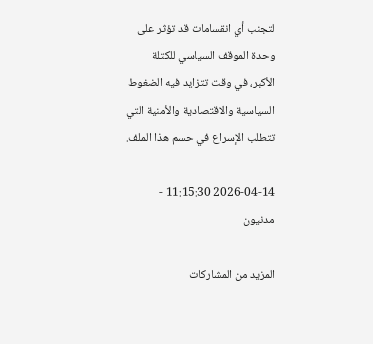لتجنب أي انقسامات قد تؤثر على وحدة الموقف السياسي للكتلة الأكبر، في وقت تتزايد فيه الضغوط السياسية والاقتصادية والأمنية التي تتطلب الإسراع في حسم هذا الملف.

2026-04-14 11:15:30 - مدنيون

المزيد من المشاركات